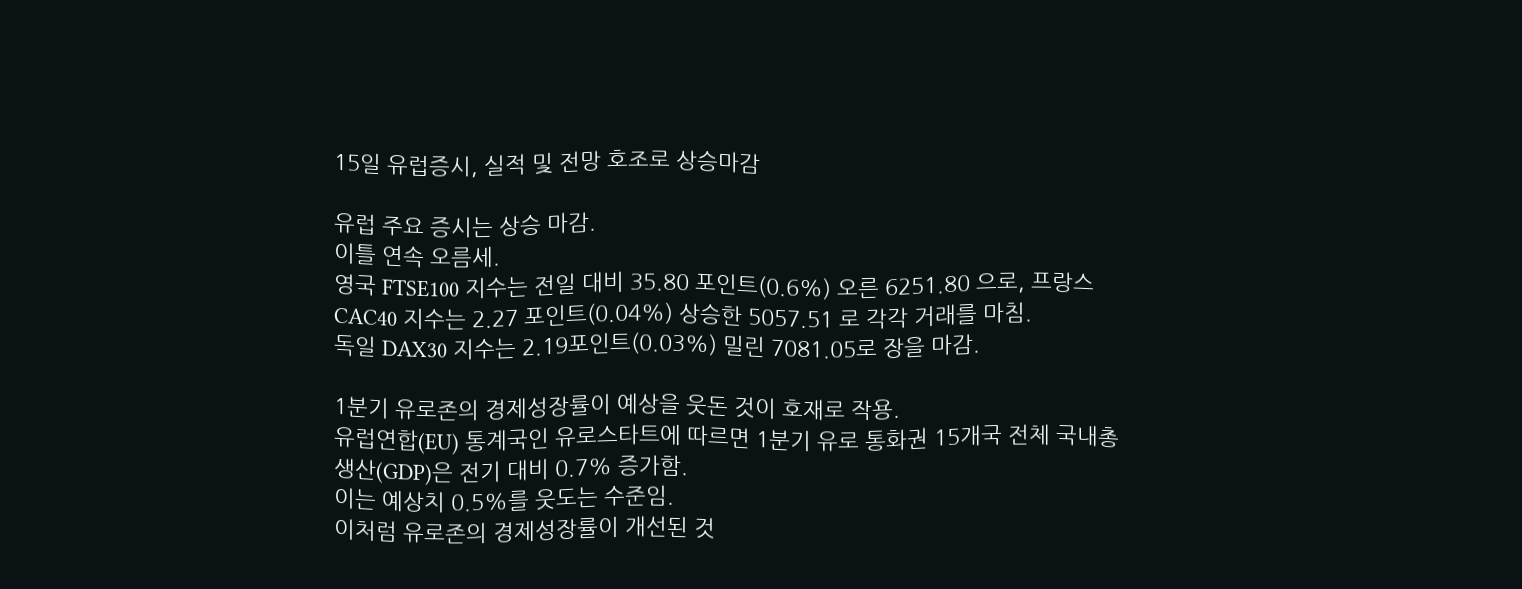15일 유럽증시, 실적 및 전망 호조로 상승마감

유럽 주요 증시는 상승 마감.
이틀 연속 오름세.
영국 FTSE100 지수는 전일 대비 35.80 포인트(0.6%) 오른 6251.80 으로, 프랑스 CAC40 지수는 2.27 포인트(0.04%) 상승한 5057.51 로 각각 거래를 마침.
독일 DAX30 지수는 2.19포인트(0.03%) 밀린 7081.05로 장을 마감.

1분기 유로존의 경제성장률이 예상을 웃돈 것이 호재로 작용.
유럽연합(EU) 통계국인 유로스타트에 따르면 1분기 유로 통화권 15개국 전체 국내총생산(GDP)은 전기 대비 0.7% 증가함.
이는 예상치 0.5%를 웃도는 수준임.
이처럼 유로존의 경제성장률이 개선된 것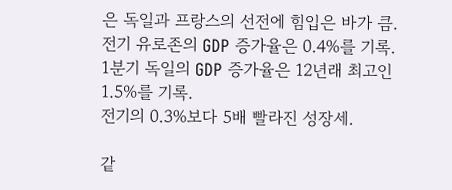은 독일과 프랑스의 선전에 힘입은 바가 큼.
전기 유로존의 GDP 증가율은 0.4%를 기록.
1분기 독일의 GDP 증가율은 12년래 최고인 1.5%를 기록.
전기의 0.3%보다 5배 빨라진 성장세.

같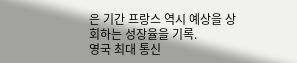은 기간 프랑스 역시 예상을 상회하는 성장율을 기록.
영국 최대 통신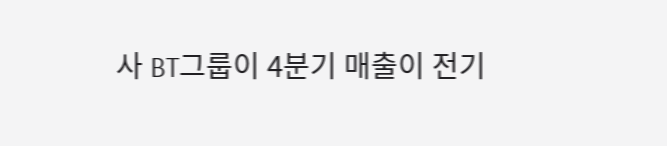사 BT그룹이 4분기 매출이 전기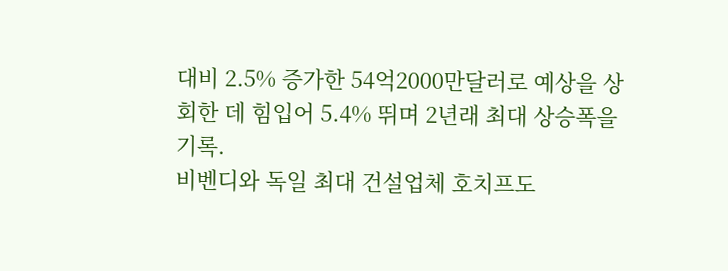대비 2.5% 증가한 54억2000만달러로 예상을 상회한 데 힘입어 5.4% 뛰며 2년래 최대 상승폭을 기록.
비벤디와 독일 최대 건설업체 호치프도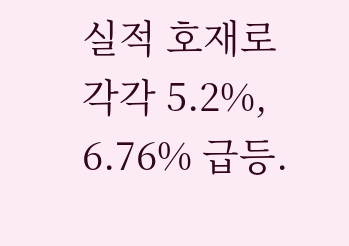실적 호재로 각각 5.2%, 6.76% 급등.